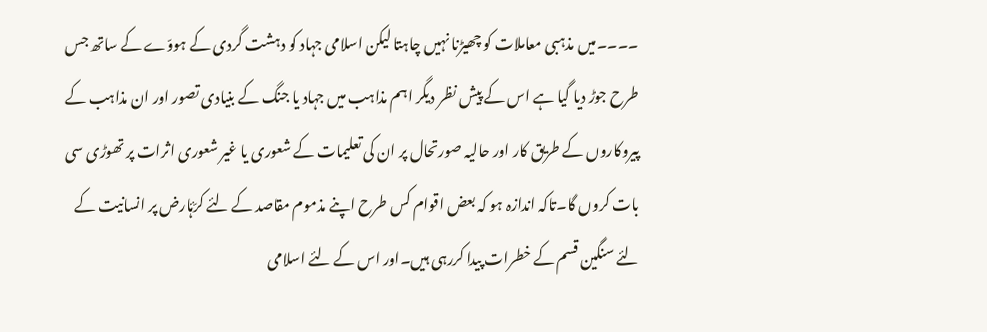۔۔۔۔میں مذہبی معاملات کو چھیڑنا نہیں چاہتا لیکن اسلامی جہاد کو دہشت گردی کے ہووّے کے ساتھ جس طرح جوڑ دیا گیا ہے اس کے پیش نظر دیگر اہم مذاہب میں جہاد یا جنگ کے بنیادی تصور اور ان مذاہب کے پیروکاروں کے طریق کار اور حالیہ صورتحال پر ان کی تعلیمات کے شعوری یا غیر شعوری اثرات پر تھوڑی سی بات کروں گا۔تاکہ اندازہ ہو کہ بعض اقوام کس طرح اپنے مذموم مقاصد کے لئے کرّۂارض پر انسانیت کے لئے سنگین قسم کے خطرات پیدا کررہی ہیں۔اور اس کے لئے اسلامی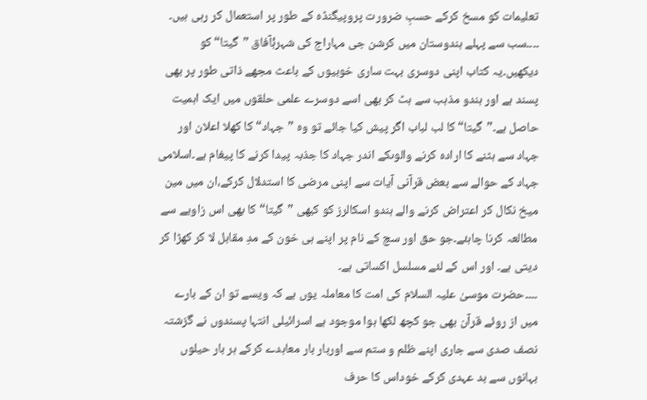تعلیمات کو مسخ کرکے حسبِ ضرورت پروپیگنڈہ کے طور پر استعمال کر رہی ہیں۔
۔۔۔۔سب سے پہلے ہندوستان میں کرشن جی مہاراج کی شہرۂآفاق ”گیتا“کو دیکھیں۔یہ کتاب اپنی دوسری بہت ساری خوبیوں کے باعث مجھے ذاتی طور پر بھی پسند ہے اور ہندو مذہب سے ہٹ کر بھی اسے دوسرے علمی حلقوں میں ایک اہمیت حاصل ہے۔”گیتا“کا لب لباب اگر پیش کیا جائے تو وہ ”جہاد“ کا کھلا اعلان اور جہاد سے ہٹنے کا ارادہ کرنے والوںکے اندر جہاد کا جذبہ پیدا کرنے کا پیغام ہے۔اسلامی جہاد کے حوالے سے بعض قرآنی آیات سے اپنی مرضی کا استدلال کرکے،ان میں مین میخ نکال کر اعتراض کرنے والے ہندو اسکالرز کو کبھی ”گیتا“کا بھی اس زاویے سے مطالعہ کرنا چاہئے۔جو حق اور سچ کے نام پر اپنے ہی خون کے مدِ مقابل لا کر کھڑا کر دیتی ہے۔ اور اس کے لئے مسلسل اکساتی ہے۔
۔۔۔۔حضرت موسیٰ علیہ السلام کی امت کا معاملہ یوں ہے کہ ویسے تو ان کے بارے میں از روئے قرآن بھی جو کچھ لکھا ہوا موجود ہے اسرائیلی انتہا پسندوں نے گزشتہ نصف صدی سے جاری اپنے ظلم و ستم سے اوربار بار معاہدے کرکے ہر بار حیلوں بہانوں سے بد عہدی کرکے خوداس کا حرف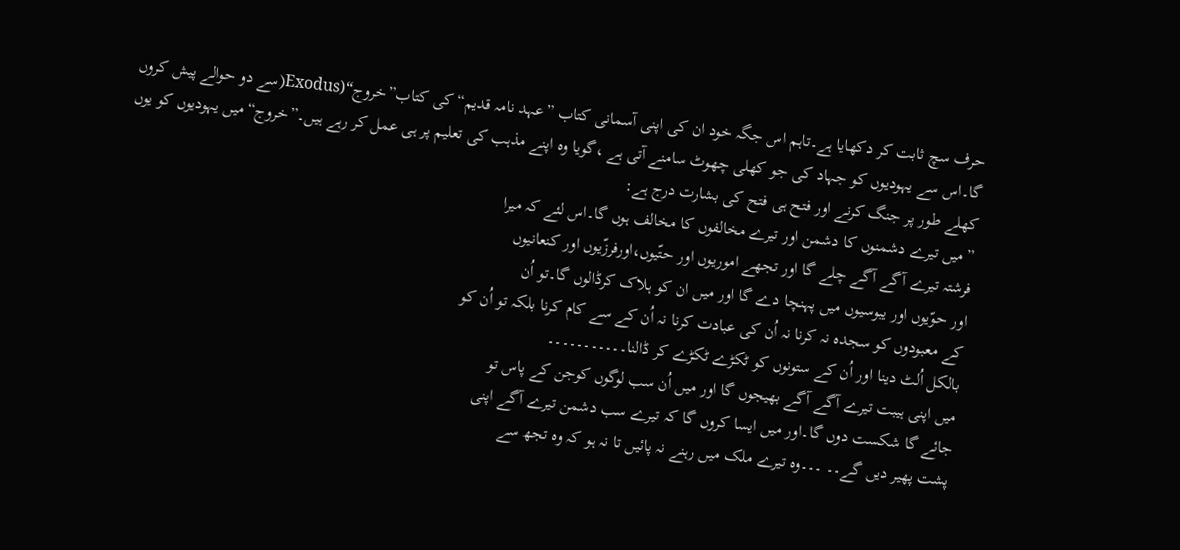حرف سچ ثابت کر دکھایا ہے۔تاہم اس جگہ خود ان کی اپنی آسمانی کتاب ”عہد نامہ قدیم“کی کتاب”خروج“(Exodus(سے دو حوالے پیش کروں گا۔اس سے یہودیوں کو جہاد کی جو کھلی چھوٹ سامنے آتی ہے ،گویا وہ اپنے مذہب کی تعلیم پر ہی عمل کر رہے ہیں۔”خروج“میں یہودیوں کو یوں کھلے طور پر جنگ کرنے اور فتح ہی فتح کی بشارت درج ہے:
”میں تیرے دشمنوں کا دشمن اور تیرے مخالفوں کا مخالف ہوں گا۔اس لئے کہ میرا
فرشتہ تیرے آگے آگے چلے گا اور تجھے اموریوں اور حتّیوں،اورفرزّیوں اور کنعانیوں
اور حوّیوں اور یبوسیوں میں پہنچا دے گا اور میں ان کو ہلاک کرڈالوں گا۔تو اُن
کے معبودوں کو سجدہ نہ کرنا نہ اُن کی عبادت کرنا نہ اُن کے سے کام کرنا بلکہ تو اُن کو
بالکل اُلٹ دینا اور اُن کے ستونوں کو ٹکڑے ٹکڑے کر ڈالنا۔۔۔۔۔۔۔۔۔۔۔
میں اپنی ہیبت تیرے آگے آگے بھیجوں گا اور میں اُن سب لوگوں کوجن کے پاس تو
جائے گا شکست دوں گا۔اور میں ایسا کروں گا کہ تیرے سب دشمن تیرے آگے اپنی
پشت پھیر دیں گے۔۔ ۔۔۔وہ تیرے ملک میں رہنے نہ پائیں تا نہ ہو کہ وہ تجھ سے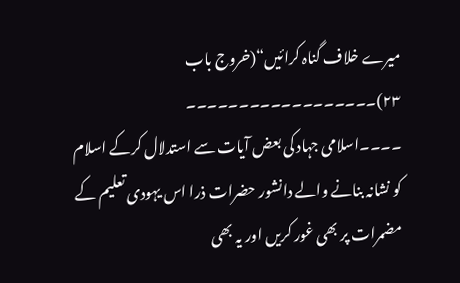میرے خلاف گناہ کرائیں“(خروج باب ۲۳)۔۔۔۔۔۔۔۔۔۔۔۔۔۔۔۔۔۔
۔۔۔۔اسلامی جہاد کی بعض آیات سے استدلال کرکے اسلام کو نشانہ بنانے والے دانشور حضرات ذرا اس یہودی تعلیم کے مضمرات پر بھی غور کریں اور یہ بھی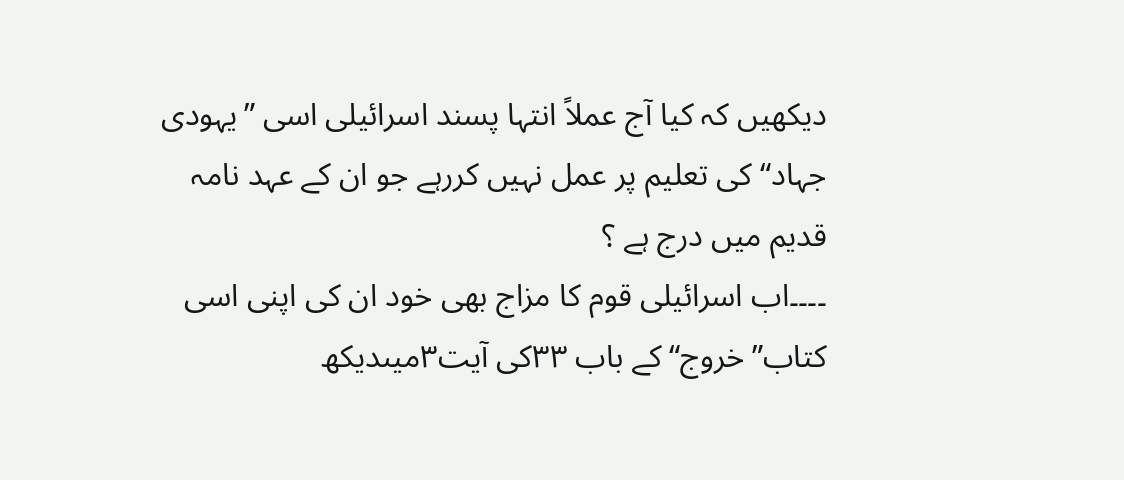دیکھیں کہ کیا آج عملاً انتہا پسند اسرائیلی اسی ”یہودی جہاد“ کی تعلیم پر عمل نہیں کررہے جو ان کے عہد نامہ قدیم میں درج ہے ؟
۔۔۔۔اب اسرائیلی قوم کا مزاج بھی خود ان کی اپنی اسی کتاب”خروج“کے باب ۳۳کی آیت۳میںدیکھ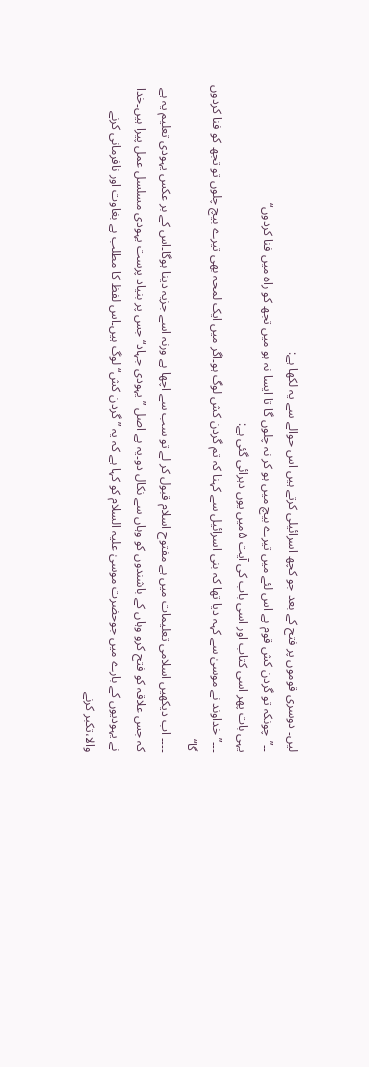لیں۔ دوسری قوموں پر فتح کے بعد جو کچھ اسرائیلی کرتے ہیں اس حوالے سے یہ لکھا ہے:
۔۔”چونکہ تو گردن کش قوم ہے اس لئے میں تیرے بیچ میں ہو کر نہ چلوں گا تا ایسا نہ ہو میں تجھ کو راہ میں فنا کردوں“
یہی بات پھر اسی کتاب اور اسی باب کی آیت ۵میں یوں دہرائی گئی ہے:
۔۔۔”خداوند نے موسیٰ سے کہہ دیا تھا کہ بنی اسرائیل سے کہنا کہ تم گردن کش لوگ ہو۔اگر میں ایک لمحہ بھی تیرے بیچ چلوں تو تجھ کو فنا کردوں گا“
۔۔۔۔ اب دیکھیں اسلامی تعلیمات میں ہے مفتوح اسلام قبول کر لے تو سب سے اچھا ہے ورنہ اسے جزیہ دینا ہوگا۔اس کے بر عکس یہودی تعلیم یہ ہے کہ جس علاقہ کو فتح کرو وہاں کے باشندوں کو وہاں سے نکال دو۔یہ ہے اصل ”یہودی جہاد“جس پر بنیاد پرست یہودی مسلسل عمل پیرا ہیں۔خدا نے یہودیوں کے بارے میں جوحضرت موسیٰ علیہ السلام کو کہا ہے کہ یہ ”گردن کش“ لوگ ہیں۔اس لفظ کا مطلب ہے بغاوت اور نافرمانی کرنے والا،تکبر کرنے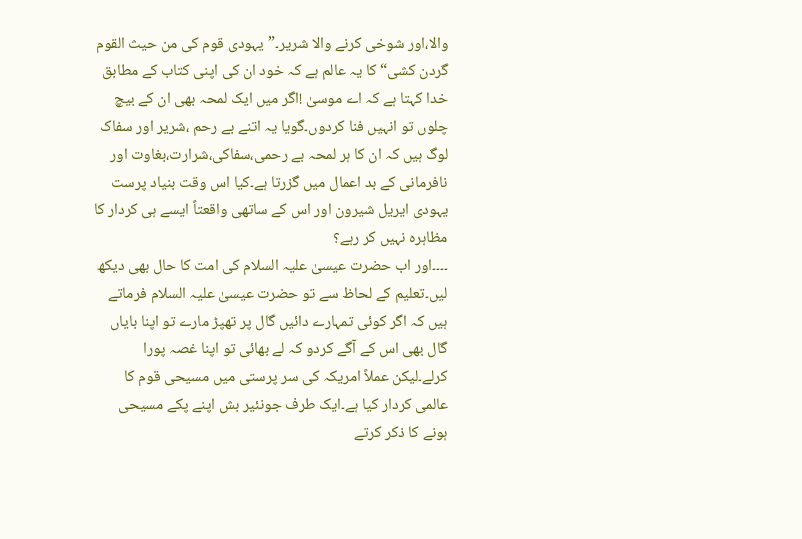والا،اور شوخی کرنے والا شریر۔”یہودی قوم کی من حیث القوم گردن کشی“کا یہ عالم ہے کہ خود ان کی اپنی کتاب کے مطابق خدا کہتا ہے کہ اے موسیٰ !اگر میں ایک لمحہ بھی ان کے بیچ چلوں تو انہیں فنا کردوں۔گویا یہ اتنے بے رحم ،شریر اور سفاک لوگ ہیں کہ ان کا ہر لمحہ بے رحمی،سفاکی،شرارت،بغاوت اور نافرمانی کے بد اعمال میں گزرتا ہے۔کیا اس وقت بنیاد پرست یہودی ایریل شیرون اور اس کے ساتھی واقعتاً ایسے ہی کردار کا مظاہرہ نہیں کر رہے؟
۔۔۔۔اور اب حضرت عیسیٰ علیہ السلام کی امت کا حال بھی دیکھ لیں۔تعلیم کے لحاظ سے تو حضرت عیسیٰ علیہ السلام فرماتے ہیں کہ اگر کوئی تمہارے دائیں گال پر تھپڑ مارے تو اپنا بایاں گال بھی اس کے آگے کردو کہ لے بھائی تو اپنا غصہ پورا کرلے۔لیکن عملاً امریکہ کی سر پرستی میں مسیحی قوم کا عالمی کردار کیا ہے۔ایک طرف جونئیر بش اپنے پکے مسیحی ہونے کا ذکر کرتے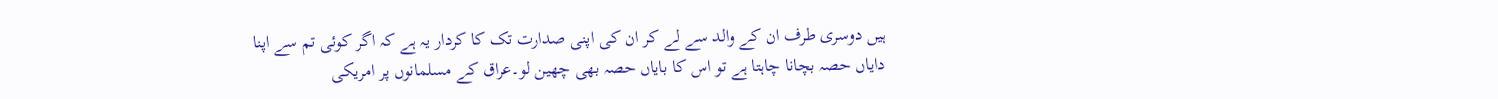ہیں دوسری طرف ان کے والد سے لے کر ان کی اپنی صدارت تک کا کردار یہ ہے کہ اگر کوئی تم سے اپنا دایاں حصہ بچانا چاہتا ہے تو اس کا بایاں حصہ بھی چھین لو۔عراق کے مسلمانوں پر امریکی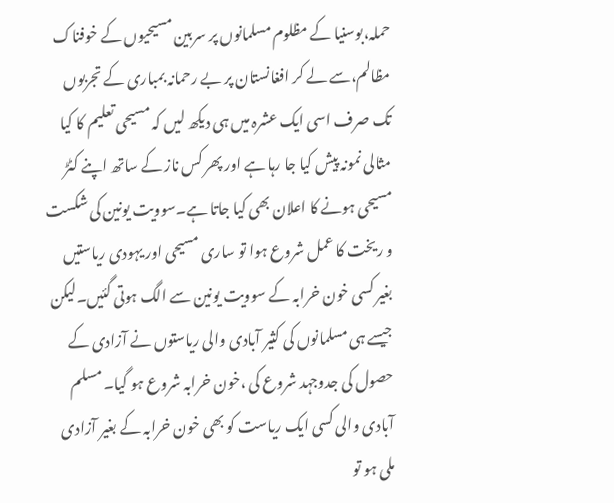حملہ،بوسنیا کے مظلوم مسلمانوں پر سربین مسیحیوں کے خوفناک مظالم،سے لے کر افغانستان پر بے رحمانہ بمباری کے تجربوں تک صرف اسی ایک عشرہ میں ہی دیکھ لیں کہ مسیحی تعلیم کا کیا مثالی نمونہ پیش کیا جا رہا ہے اور پھر کس ناز کے ساتھ اپنے کٹڑ مسیحی ہونے کا اعلان بھی کیا جاتا ہے۔سوویت یونین کی شکست و ریخت کا عمل شروع ہوا تو ساری مسیحی اور یہودی ریاستیں بغیر کسی خون خرابہ کے سوویت یونین سے الگ ہوتی گئیں۔لیکن جیسے ہی مسلمانوں کی کثیر آبادی والی ریاستوں نے آزادی کے حصول کی جدوجہد شروع کی ،خون خرابہ شروع ہو گیا۔ مسلم آبادی والی کسی ایک ریاست کو بھی خون خرابہ کے بغیر آزادی ملی ہو تو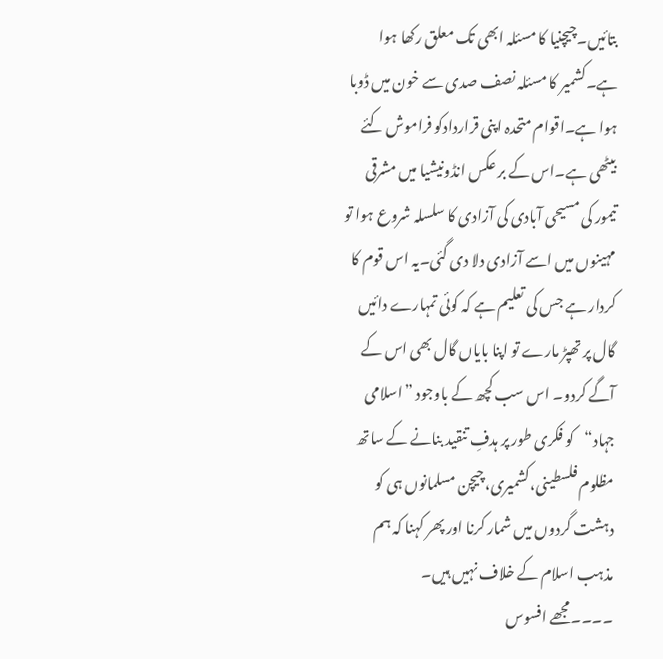بتائیں۔چیچنیا کا مسئلہ ابھی تک معلق رکھا ہوا ہے۔کشمیر کا مسئلہ نصف صدی سے خون میں ڈوبا ہوا ہے۔اقوام متحدہ اپنی قراردادکو فراموش کئے بیٹھی ہے۔اس کے بر عکس انڈونیشیا میں مشرقی تیمور کی مسیحی آبادی کی آزادی کا سلسلہ شروع ہوا تو مہینوں میں اسے آزادی دلا دی گئی۔یہ اس قوم کا کردار ہے جس کی تعلیم ہے کہ کوئی تمہارے دائیں گال پر تھپڑ مارے تو اپنا بایاں گال بھی اس کے آگے کردو۔ اس سب کچھ کے باوجود ”اسلامی جہاد“کو فکری طور پر ہدفِ تنقید بنانے کے ساتھ مظلوم فلسطینی،کشمیری،چیچن مسلمانوں ہی کو دہشت گردوں میں شمار کرنا اور پھر کہنا کہ ہم مذہب اسلام کے خلاف نہیں ہیں۔
۔۔۔۔مجھے افسوس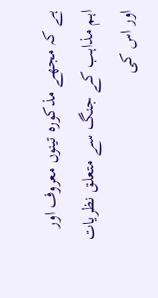ہے کہ مجھے مذکورہ تینوں معروف اور اہم مذاہب کے جنگ سے متعلق نظریات اور اس کی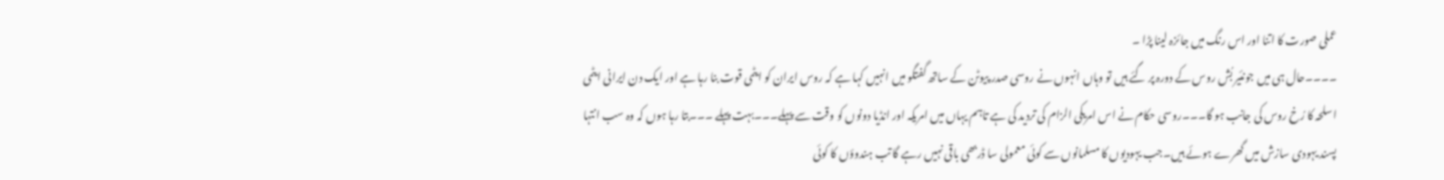عملی صورت کا اتنا اور اس رنگ میں جائزہ لینا پڑا ۔
۔۔۔۔حال ہی میں جونئیر بُش روس کے دورہ پر گئے ہیں تو وہاں انہوں نے روسی صدر پیوٹن کے ساتھ گفتگو میں انہیں کہا ہے کہ روس ایران کو ایٹمی قوت بنا رہا ہے اور ایک دن ایرانی ایٹمی اسلحہ کا رُخ روس کی جانب ہو گا۔۔۔روسی حکام نے اس امریکی الزام کی تردید کی ہے تاہم یہاں میں امریکہ اور انڈیا دونوں کو وقت سے پہلے۔۔۔بہت پہلے ۔۔۔بتا رہا ہوں کہ وہ سب انتہا پسند یہودی سازش میں گھرے ہوئے ہیں۔جب یہودیوں کا مسلمانوں سے کوئی معمولی سا ڈربھی باقی نہیں رہے گا تب ہندوؤں کا کوئی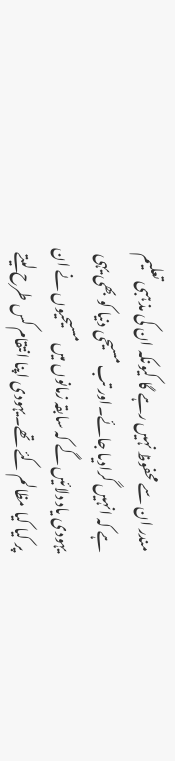مندر ان سے محفوظ نہیں رہے گا کیونکہ ان کی مذہبی تعلیم ہے کہ انہیں گرادیا جائے۔اور تب مسیحی دنیا کو بھی یہی یہودی یاد دلائیں گے کہ سابقہ زمانوں میں مسیحیوں نے ان پر کیا کیا مظالم کئے تھے۔یہودی اپنا انتقام کس طرح لیتے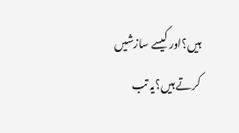ہیں؟اور کیسے سازشیں کرتے ہیں؟یہ تب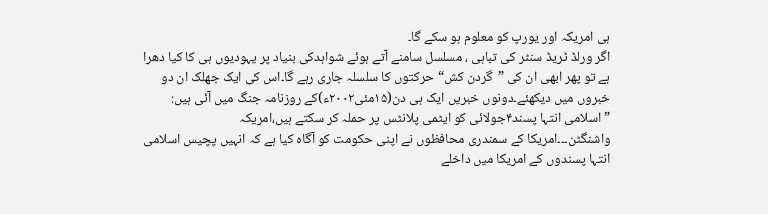ہی امریکہ اور یورپ کو معلوم ہو سکے گا۔
اگر ورلڈ ٹریڈ سنٹر کی تباہی ، مسلسل سامنے آتے ہوئے شواہدکی بنیاد پر یہودیوں ہی کا کیا دھرا ہے تو پھر ابھی ان کی ”گردن کش“حرکتوں کا سلسلہ جاری رہے گا۔اس کی ایک جھلک ان دو خبروں میں دیکھئے۔دونوں خبریں ایک ہی دن(۱۵مئی۲۰۰۲ء)کے روزنامہ جنگ میں آئی ہیں:
” اسلامی انتہا پسند۴جولائی کو ایٹمی پلانٹس پر حملہ کر سکتے ہیں،امریکہ
واشنگٹن۔۔۔امریکا کے سمندری محافظوں نے اپنی حکومت کو آگاہ کیا ہے کہ انہیں پچیس اسلامی انتہا پسندوں کے امریکا میں داخلے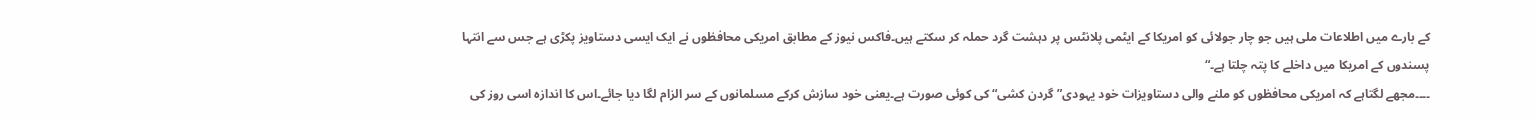کے بارے میں اطلاعات ملی ہیں جو چار جولائی کو امریکا کے ایٹمی پلانٹس پر دہشت گرد حملہ کر سکتے ہیں۔فاکس نیوز کے مطابق امریکی محافظوں نے ایک ایسی دستاویز پکڑی ہے جس سے انتہا پسندوں کے امریکا میں داخلے کا پتہ چلتا ہے۔“
۔۔۔۔مجھے لگتاہے کہ امریکی محافظوں کو ملنے والی دستاویزات خود یہودی”گردن کشی“ کی کوئی صورت ہے۔یعنی خود سازش کرکے مسلمانوں کے سر الزام لگا دیا جائے۔اس کا اندازہ اسی روز کی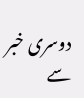دوسری خبر سے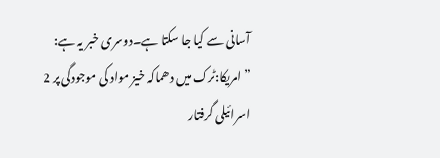آسانی سے کیا جا سکتا ہے۔دوسری خبر یہ ہے:
”امریکا:ٹرک میں دھماکہ خیز مواد کی موجودگی پر 2 اسرائیلی گرفتار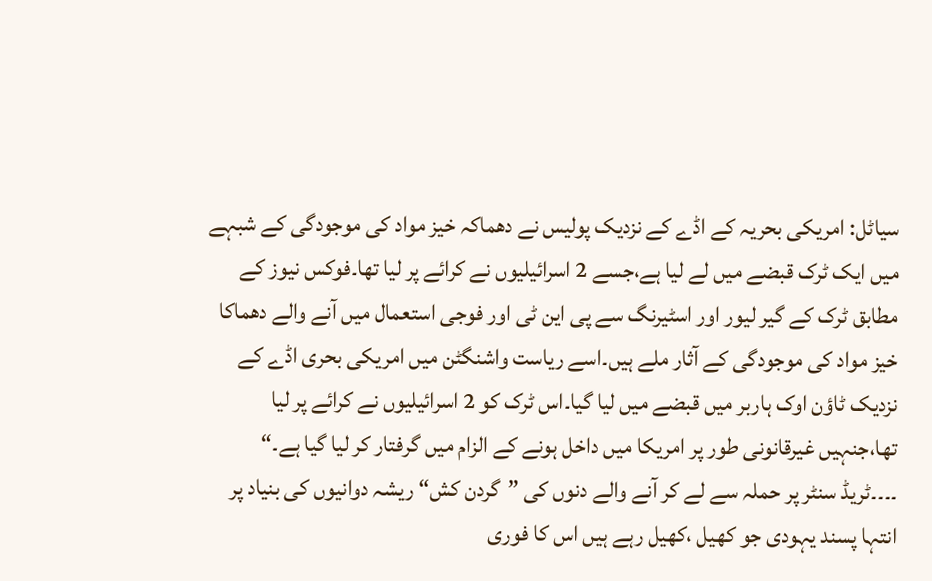سیاٹل: امریکی بحریہ کے اڈے کے نزدیک پولیس نے دھماکہ خیز مواد کی موجودگی کے شبہے میں ایک ٹرک قبضے میں لے لیا ہے،جسے 2 اسرائیلیوں نے کرائے پر لیا تھا۔فوکس نیوز کے مطابق ٹرک کے گیر لیور اور اسٹیرنگ سے پی این ٹی اور فوجی استعمال میں آنے والے دھماکا خیز مواد کی موجودگی کے آثار ملے ہیں۔اسے ریاست واشنگٹن میں امریکی بحری اڈے کے نزدیک ٹاؤن اوک ہاربر میں قبضے میں لیا گیا۔اس ٹرک کو 2 اسرائیلیوں نے کرائے پر لیا تھا،جنہیں غیرقانونی طور پر امریکا میں داخل ہونے کے الزام میں گرفتار کر لیا گیا ہے۔“
۔۔۔۔ٹریڈ سنٹر پر حملہ سے لے کر آنے والے دنوں کی ”گردن کش“ ریشہ دوانیوں کی بنیاد پر انتہا پسند یہودی جو کھیل ،کھیل رہے ہیں اس کا فوری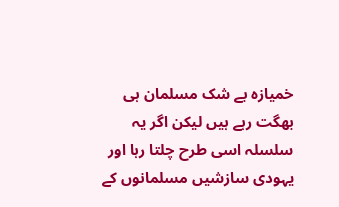خمیازہ بے شک مسلمان ہی بھگت رہے ہیں لیکن اگر یہ سلسلہ اسی طرح چلتا رہا اور یہودی سازشیں مسلمانوں کے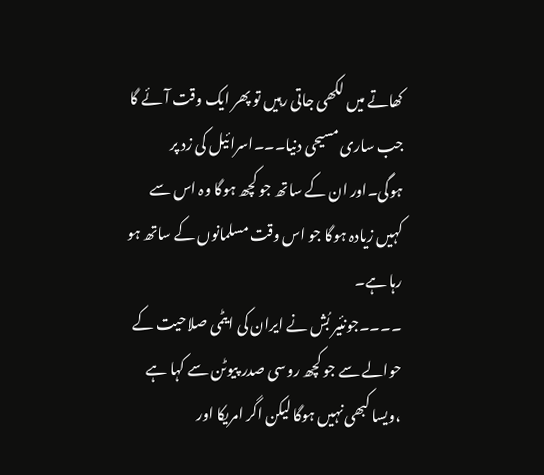کھاتے میں لکھی جاتی رہیں تو پھر ایک وقت آئے گا جب ساری مسیحی دنیا۔۔۔اسرائیل کی زد پر ہوگی۔اور ان کے ساتھ جو کچھ ہوگا وہ اس سے کہیں زیادہ ہوگا جو اس وقت مسلمانوں کے ساتھ ہو رہا ہے۔
۔۔۔۔جونئیر بُش نے ایران کی ایٹمی صلاحیت کے حوالے سے جو کچھ روسی صدر پیوٹن سے کہا ہے ،ویسا کبھی نہیں ہوگا لیکن اگر امریکا اور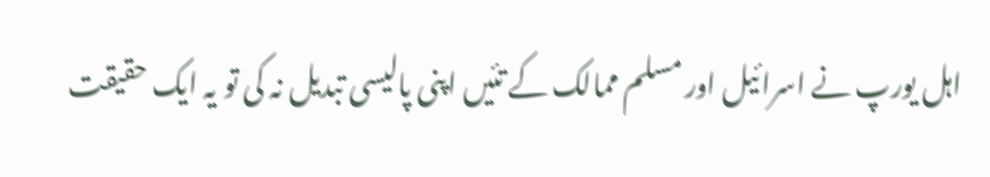اہل یورپ نے اسرائیل اور مسلم ممالک کے تئیں اپنی پالیسی تبدیل نہ کی تو یہ ایک حقیقت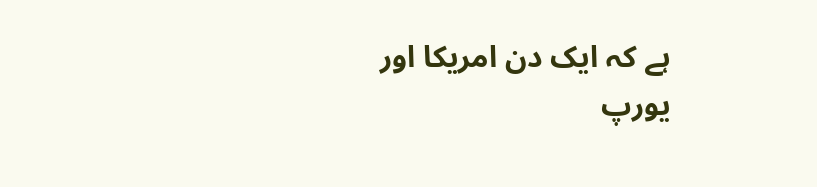ہے کہ ایک دن امریکا اور یورپ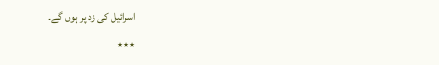اسرائیل کی زد پر ہوں گے۔
٭٭٭